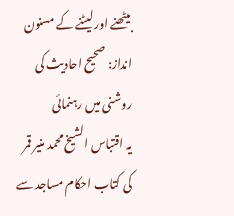بیٹھنے اور لیٹنے کے مسنون انداز: صحیح احادیث کی روشنی میں رہنمائی
یہ اقتباس الشیخ محمد منیر قمر کی کتاب احکام مساجد سے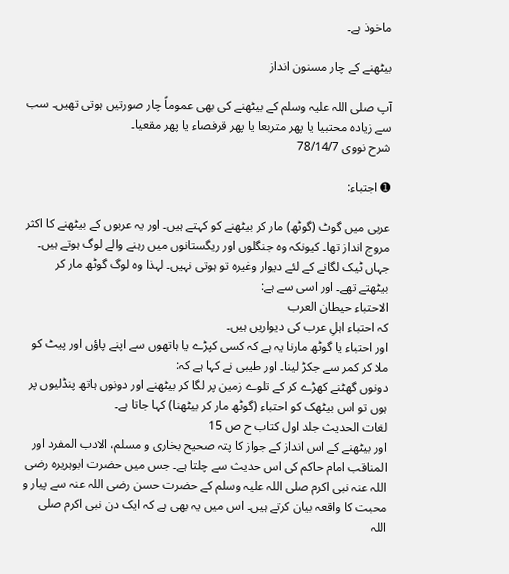ماخوذ ہے۔

بیٹھنے کے چار مسنون انداز

آپ صلی اللہ علیہ وسلم کے بیٹھنے کی بھی عموماً چار صورتیں ہوتی تھیں۔ سب سے زیادہ محتبیا یا پھر متربعا یا پھر قرفصاء یا پھر مقعیا۔
شرح نووی 78/14/7

➊ اجتباء:

عربی میں گوٹ (گوٹھ) مار کر بیٹھنے کو کہتے ہیں۔ اور یہ عربوں کے بیٹھنے کا اکثر مروج انداز تھا۔ کیونکہ وہ جنگلوں اور ریگستانوں میں رہنے والے لوگ ہوتے ہیں۔ جہاں ٹیک لگانے کے لئے دیوار وغیرہ تو ہوتی نہیں۔ لہذا وہ لوگ گوٹھ مار کر بیٹھتے تھے۔ اور اسی سے ہے:
الاحتباء حيطان العرب
کہ احتباء اہلِ عرب کی دیواریں ہیں۔
اور احتباء یا گوٹھ مارنا یہ ہے کہ کسی کپڑے یا ہاتھوں سے اپنے پاؤں اور پیٹ کو ملا کر کمر سے جکڑ لینا۔ اور طیبی نے کہا ہے کہ:
دونوں گھٹنے کھڑے کر کے تلوے زمین پر لگا کر بیٹھنے اور دونوں ہاتھ پنڈلیوں پر ہوں تو اس بیٹھک کو احتباء (گوٹھ مار کر بیٹھنا) کہا جاتا ہے۔
لغات الحدیث جلد اول کتاب ح ص 15
اور بیٹھنے کے اس انداز کے جواز کا پتہ صحیح بخاری و مسلم، الادب المفرد اور المناقب امام حاکم کی اس حدیث سے چلتا ہے۔ جس میں حضرت ابوہریرہ رضی اللہ عنہ نبی اکرم صلی اللہ علیہ وسلم کے حضرت حسن رضی اللہ عنہ سے پیار و محبت کا واقعہ بیان کرتے ہیں۔ اس میں یہ بھی ہے کہ ایک دن نبی اکرم صلی اللہ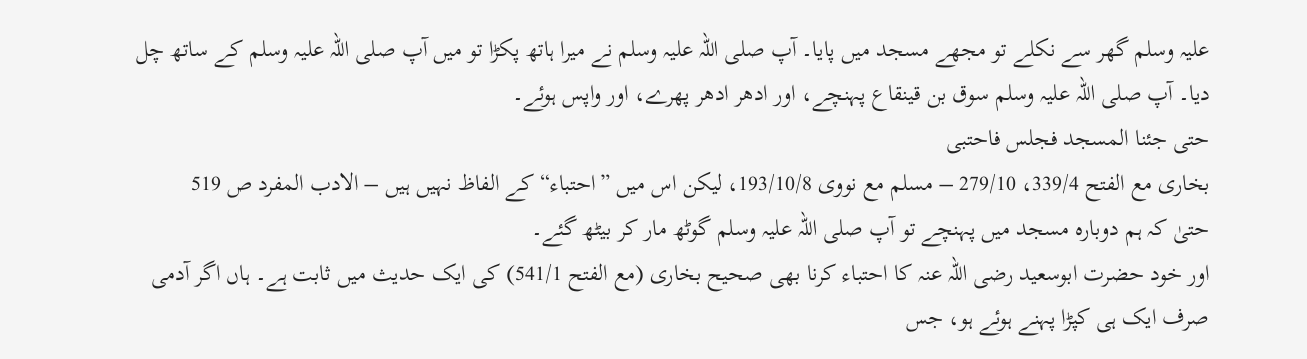علیہ وسلم گھر سے نکلے تو مجھے مسجد میں پایا۔ آپ صلی اللہ علیہ وسلم نے میرا ہاتھ پکڑا تو میں آپ صلی اللہ علیہ وسلم کے ساتھ چل دیا۔ آپ صلی اللہ علیہ وسلم سوق بن قینقاع پہنچے، اور ادھر ادھر پھرے، اور واپس ہوئے۔
حتى جئنا المسجد فجلس فاحتبى
بخاری مع الفتح 339/4، 279/10 – مسلم مع نووی 193/10/8، لیکن اس میں ”احتباء“ کے الفاظ نہیں ہیں – الادب المفرد ص 519
حتیٰ کہ ہم دوبارہ مسجد میں پہنچے تو آپ صلی اللہ علیہ وسلم گوٹھ مار کر بیٹھ گئے۔
اور خود حضرت ابوسعید رضی اللہ عنہ کا احتباء کرنا بھی صحیح بخاری (مع الفتح 541/1) کی ایک حدیث میں ثابت ہے۔ ہاں اگر آدمی صرف ایک ہی کپڑا پہنے ہوئے ہو، جس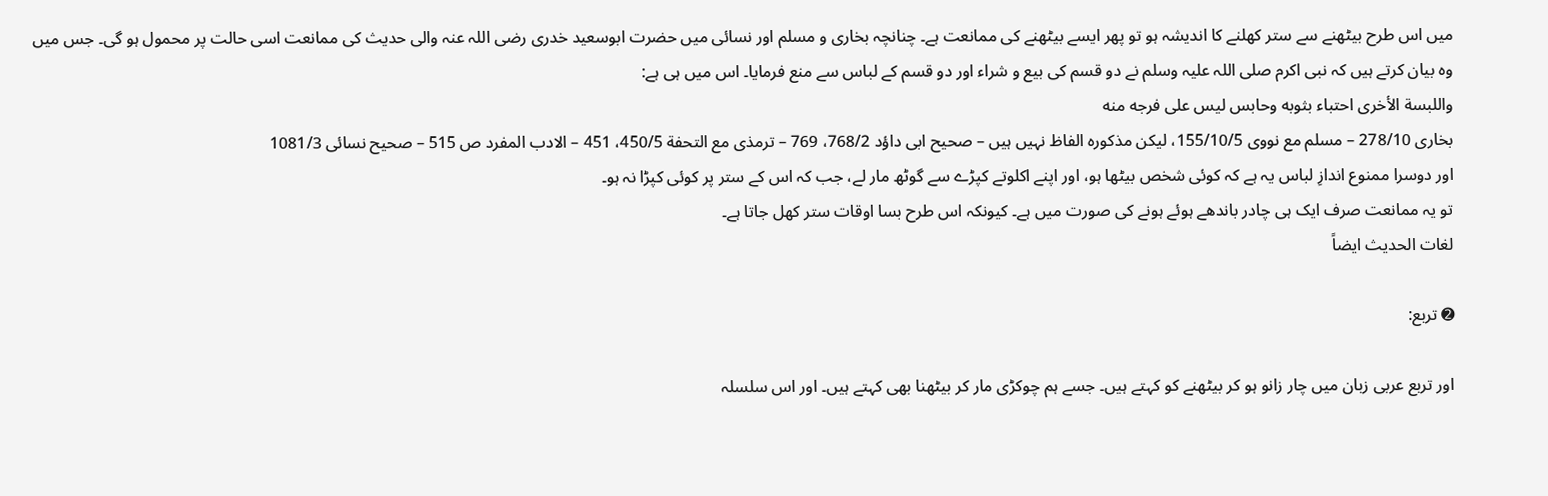میں اس طرح بیٹھنے سے ستر کھلنے کا اندیشہ ہو تو پھر ایسے بیٹھنے کی ممانعت ہے۔ چنانچہ بخاری و مسلم اور نسائی میں حضرت ابوسعید خدری رضی اللہ عنہ والی حدیث کی ممانعت اسی حالت پر محمول ہو گی۔ جس میں وہ بیان کرتے ہیں کہ نبی اکرم صلی اللہ علیہ وسلم نے دو قسم کی بیع و شراء اور دو قسم کے لباس سے منع فرمایا۔ اس میں ہی ہے:
واللبسة الأخرى احتباء بثوبه وحابس ليس على فرجه منه
بخاری 278/10 – مسلم مع نووی 155/10/5، لیکن مذکورہ الفاظ نہیں ہیں – صحیح ابی داؤد 768/2، 769 – ترمذی مع التحفة 450/5، 451 – الادب المفرد ص 515 – صحیح نسائی 1081/3
اور دوسرا ممنوع اندازِ لباس یہ ہے کہ کوئی شخص بیٹھا ہو، اور اپنے اکلوتے کپڑے سے گوٹھ مار لے، جب کہ اس کے ستر پر کوئی کپڑا نہ ہو۔
تو یہ ممانعت صرف ایک ہی چادر باندھے ہوئے ہونے کی صورت میں ہے۔ کیونکہ اس طرح بسا اوقات ستر کھل جاتا ہے۔
لغات الحدیث ایضاً

➋ تربع:

اور تربع عربی زبان میں چار زانو ہو کر بیٹھنے کو کہتے ہیں۔ جسے ہم چوکڑی مار کر بیٹھنا بھی کہتے ہیں۔ اور اس سلسلہ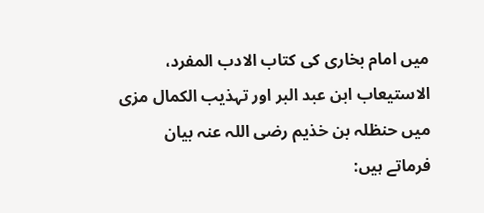میں امام بخاری کی کتاب الادب المفرد، الاستیعاب ابن عبد البر اور تہذیب الکمال مزی میں حنظلہ بن خذیم رضی اللہ عنہ بیان فرماتے ہیں: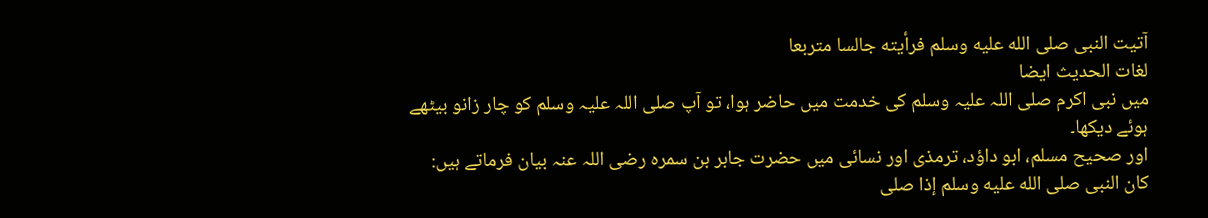آتيت النبى صلى الله عليه وسلم فرأيته جالسا متربعا
لغات الحدیث ایضا
میں نبی اکرم صلی اللہ علیہ وسلم کی خدمت میں حاضر ہوا، تو آپ صلی اللہ علیہ وسلم کو چار زانو بیٹھے ہوئے دیکھا۔
اور صحیح مسلم، ابو داؤد، ترمذی اور نسائی میں حضرت جابر بن سمرہ رضی اللہ عنہ بیان فرماتے ہیں:
كان النبى صلى الله عليه وسلم إذا صلى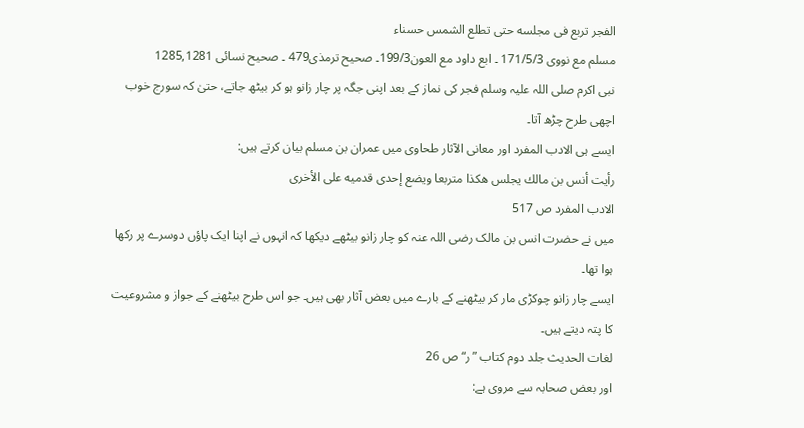الفجر تربع فى مجلسه حتى تطلع الشمس حسناء
مسلم مع نووی 171/5/3 ۔ ابع داود مع العون199/3۔ صحیح ترمذی479 ۔ صحیح نسائی 1285,1281
نبی اکرم صلی اللہ علیہ وسلم فجر کی نماز کے بعد اپنی جگہ پر چار زانو ہو کر بیٹھ جاتے، حتیٰ کہ سورج خوب اچھی طرح چڑھ آتا۔
ایسے ہی الادب المفرد اور معانی الآثار طحاوی میں عمران بن مسلم بیان کرتے ہیں:
رأيت أنس بن مالك يجلس هكذا متربعا ويضع إحدى قدميه على الأخرى
الادب المفرد ص 517
میں نے حضرت انس بن مالک رضی اللہ عنہ کو چار زانو بیٹھے دیکھا کہ انہوں نے اپنا ایک پاؤں دوسرے پر رکھا ہوا تھا۔
ایسے چار زانو چوکڑی مار کر بیٹھنے کے بارے میں بعض آثار بھی ہیں۔ جو اس طرح بیٹھنے کے جواز و مشروعیت کا پتہ دیتے ہیں۔
لغات الحدیث جلد دوم کتاب ”ر“ ص 26
اور بعض صحابہ سے مروی ہے: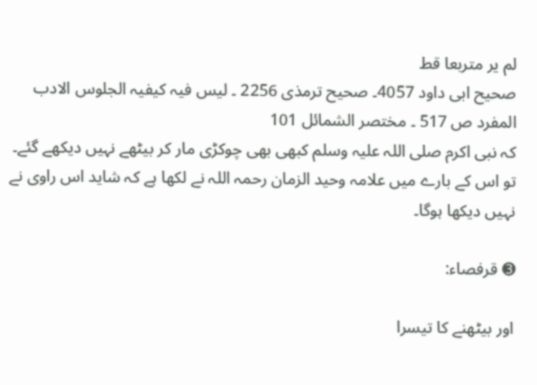لم ير متربعا قط
صحیح ابی داود 4057۔ صحیح ترمذی 2256 ۔ لیس فیہ کیفیہ الجلوس الادب المفرد ص 517 ۔ مختصر الشمائل 101
کہ نبی اکرم صلی اللہ علیہ وسلم کبھی بھی چوکڑی مار کر بیٹھے نہیں دیکھے گئے۔
تو اس کے بارے میں علامہ وحید الزمان رحمہ اللہ نے لکھا ہے کہ شاید اس راوی نے نہیں دیکھا ہوگا۔

➌ قرفصاء:

اور بیٹھنے کا تیسرا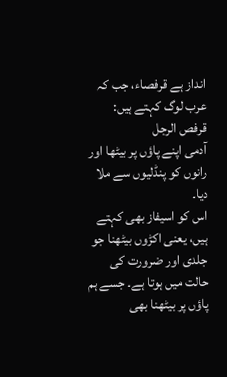انداز ہے قرفصاء، جب کہ عرب لوگ کہتے ہیں:
قرفص الرجل
آدمی اپنے پاؤں پر بیٹھا اور رانوں کو پنڈلیوں سے ملا دیا۔
اس کو اسیفاز بھی کہتے ہیں، یعنی اکڑوں بیٹھنا جو جلدی اور ضرورت کی حالت میں ہوتا ہے۔ جسے ہم پاؤں پر بیٹھنا بھی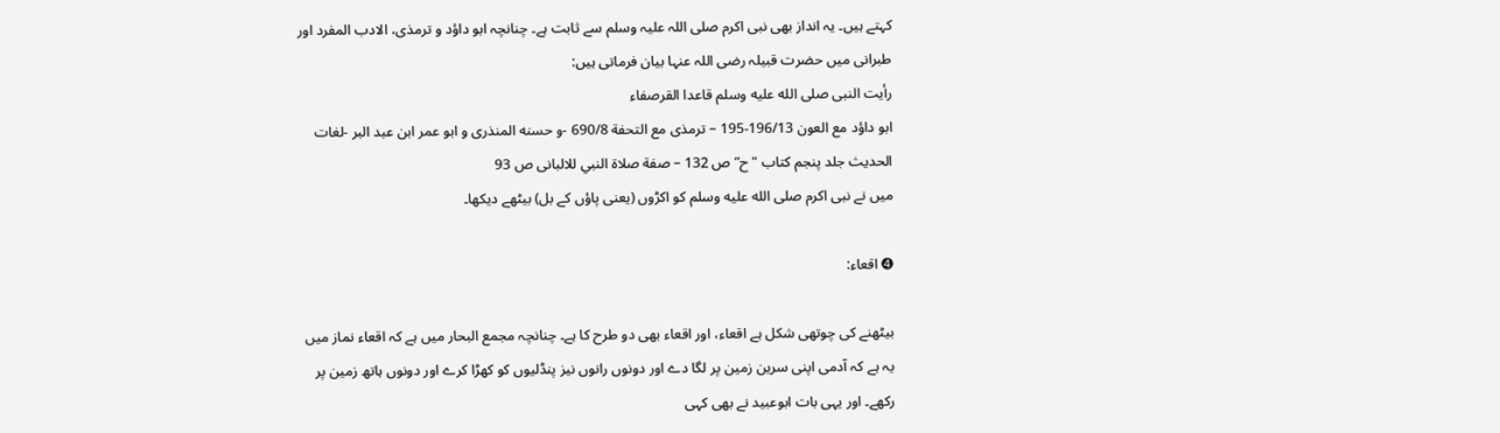کہتے ہیں۔ یہ انداز بھی نبی اکرم صلی اللہ علیہ وسلم سے ثابت ہے۔ چنانچہ ابو داؤد و ترمذی، الادب المفرد اور طبرانی میں حضرت قبیلہ رضی اللہ عنہا بیان فرماتی ہیں:
رأيت النبى صلى الله عليه وسلم قاعدا القرصفاء
ابو داؤد مع العون 196/13-195 – ترمذی مع التحفة 690/8 -و حسنه المنذری و ابو عمر ابن عبد البر -لغات الحدیث جلد پنجم کتاب "ح” ص 132 – صفة صلاة النبي للالبانی ص 93
میں نے نبی اکرم صلى الله عليه وسلم کو اکڑوں (یعنی پاؤں کے بل) بیٹھے دیکھا۔

➍ اقعاء:

بیٹھنے کی چوتھی شکل ہے اقعاء، اور اقعاء بھی دو طرح کا ہے۔ چنانچہ مجمع البحار میں ہے کہ اقعاء نماز میں یہ ہے کہ آدمی اپنی سرین زمین پر لگا دے اور دونوں رانوں نیز پنڈلیوں کو کھڑا کرے اور دونوں ہاتھ زمین پر رکھے۔ اور یہی بات ابوعبید نے بھی کہی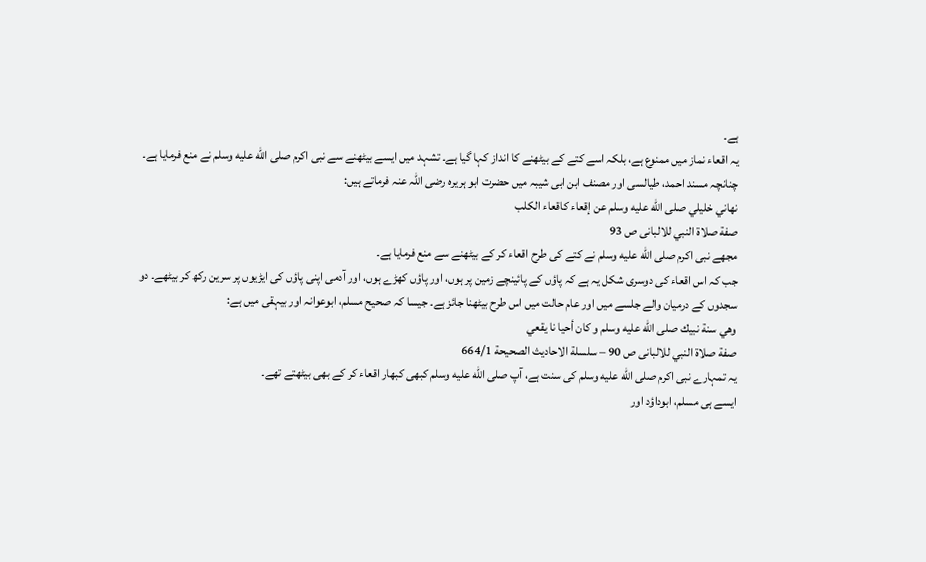ہے۔
یہ اقعاء نماز میں ممنوع ہے، بلکہ اسے کتے کے بیٹھنے کا انداز کہا گیا ہے۔ تشہد میں ایسے بیٹھنے سے نبی اکرم صلى الله عليه وسلم نے منع فرمایا ہے۔ چنانچہ مسند احمد، طیالسی اور مصنف ابن ابی شیبہ میں حضرت ابو ہریرہ رضی اللہ عنہ فرماتے ہیں:
نهاني خليلي صلى الله عليه وسلم عن إقعاء كاقعاء الكلب
صفة صلاة النبي للالبانی ص 93
مجھے نبی اکرم صلى الله عليه وسلم نے کتے کی طرح اقعاء کر کے بیٹھنے سے منع فرمایا ہے۔
جب کہ اس اقعاء کی دوسری شکل یہ ہے کہ پاؤں کے پائینچے زمین پر ہوں، اور پاؤں کھڑے ہوں، اور آدمی اپنی پاؤں کی ایڑیوں پر سرین رکھ کر بیٹھے۔ دو سجدوں کے درمیان والے جلسے میں اور عام حالت میں اس طرح بیٹھنا جائز ہے۔ جیسا کہ صحیح مسلم، ابوعوانہ اور بیہقی میں ہے:
وهي سنة نبيك صلى الله عليه وسلم و كان أحيا نا يقعي
صفة صلاة النبي للالبانی ص 90 – سلسلة الاحاديث الصحيحة 664/1
یہ تمہارے نبی اکرم صلى الله عليه وسلم کی سنت ہے، آپ صلى الله عليه وسلم کبھی کبھار اقعاء کر کے بھی بیٹھتے تھے۔
ایسے ہی مسلم، ابوداؤد اور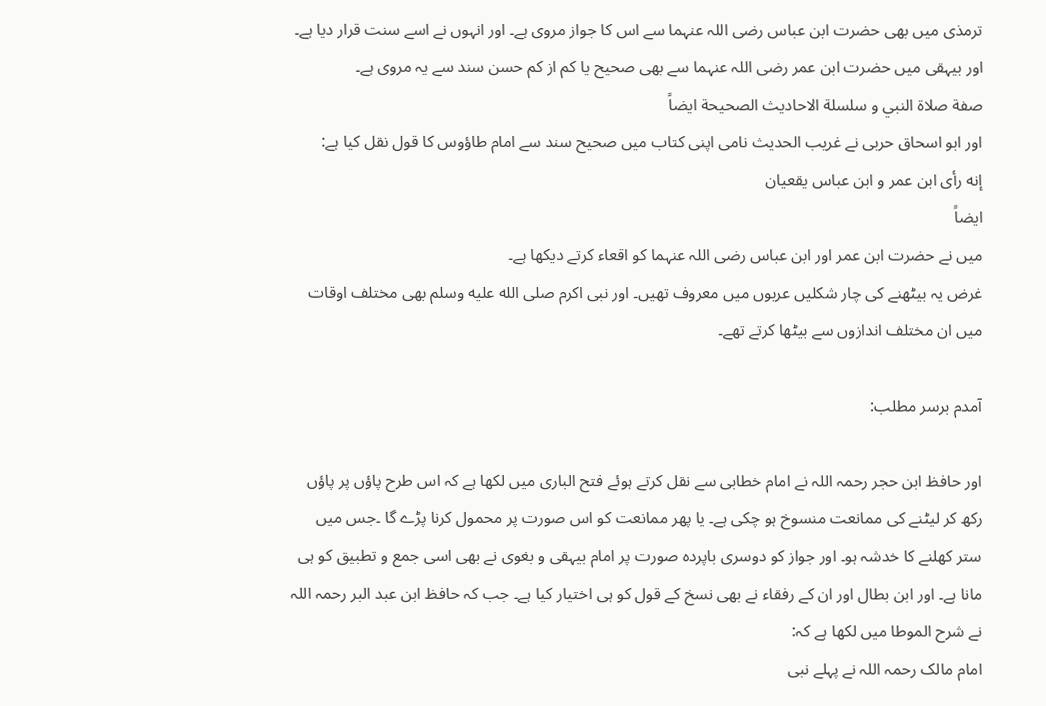ترمذی میں بھی حضرت ابن عباس رضی اللہ عنہما سے اس کا جواز مروی ہے۔ اور انہوں نے اسے سنت قرار دیا ہے۔ اور بیہقی میں حضرت ابن عمر رضی اللہ عنہما سے بھی صحیح یا کم از کم حسن سند سے یہ مروی ہے۔
صفة صلاة النبي و سلسلة الاحاديث الصحيحة ایضاً
اور ابو اسحاق حربی نے غریب الحدیث نامی اپنی کتاب میں صحیح سند سے امام طاؤوس کا قول نقل کیا ہے:
إنه رأى ابن عمر و ابن عباس يقعيان
ایضاً
میں نے حضرت ابن عمر اور ابن عباس رضی اللہ عنہما کو اقعاء کرتے دیکھا ہے۔
غرض یہ بیٹھنے کی چار شکلیں عربوں میں معروف تھیں۔ اور نبی اکرم صلى الله عليه وسلم بھی مختلف اوقات میں ان مختلف اندازوں سے بیٹھا کرتے تھے۔

آمدم برسر مطلب:

اور حافظ ابن حجر رحمہ اللہ نے امام خطابی سے نقل کرتے ہوئے فتح الباری میں لکھا ہے کہ اس طرح پاؤں پر پاؤں رکھ کر لیٹنے کی ممانعت منسوخ ہو چکی ہے۔ یا پھر ممانعت کو اس صورت پر محمول کرنا پڑے گا ۔جس میں ستر کھلنے کا خدشہ ہو۔ اور جواز کو دوسری باپردہ صورت پر امام بیہقی و بغوی نے بھی اسی جمع و تطبیق کو ہی مانا ہے۔ اور ابن بطال اور ان کے رفقاء نے بھی نسخ کے قول کو ہی اختیار کیا ہے۔ جب کہ حافظ ابن عبد البر رحمہ اللہ نے شرح الموطا میں لکھا ہے کہ:
امام مالک رحمہ اللہ نے پہلے نبی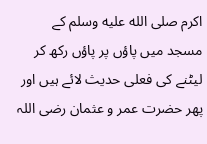اکرم صلى الله عليه وسلم کے مسجد میں پاؤں پر پاؤں رکھ کر لیٹنے کی فعلی حدیث لائے ہیں اور پھر حضرت عمر و عثمان رضی اللہ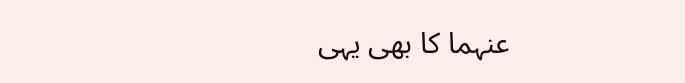عنہما کا بھی یہی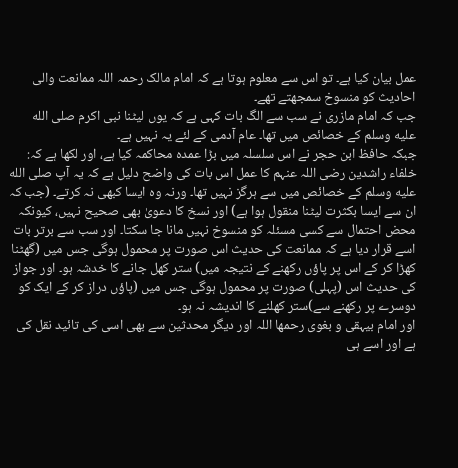عمل بیان کیا ہے۔ تو اس سے معلوم ہوتا ہے کہ امام مالک رحمہ اللہ ممانعت والی احادیث کو منسوخ سمجھتے تھے۔
جب کہ امام مازری نے سب سے الگ بات کہی ہے کہ یوں لیٹنا نبی اکرم صلى الله عليه وسلم کے خصائص میں تھا۔ عام آدمی کے لئے یہ نہیں ہے۔
جبکہ حافظ ابن حجر نے اس سلسلہ میں بڑا عمدہ محاکمہ کیا ہے، اور لکھا ہے کہ:
خلفاء راشدین رضی اللہ عنہم کا عمل اس بات کی واضح دلیل ہے کہ یہ آپ صلى الله عليه وسلم کے خصائص میں سے ہرگز نہیں تھا۔ ورنہ وہ ایسا کبھی نہ کرتے۔ (جب کہ ان سے ایسا بکثرت لیٹنا منقول ہوا ہے) اور نسخ کا دعویٰ بھی صحیح نہیں، کیونکہ محض احتمال سے کسی مسئلہ کو منسوخ نہیں مانا جا سکتا۔ اور سب سے برتر بات اسے قرار دیا ہے کہ ممانعت کی حدیث اس صورت پر محمول ہوگی جس میں (گھٹنا کھڑا کر کے اس پر پاؤں رکھنے کے نتیجہ میں) ستر کھل جانے کا خدشہ ہو۔ اور جواز کی حدیث اس (پہلی) صورت پر محمول ہوگی جس میں (پاؤں دراز کر کے ایک کو دوسرے پر رکھنے سے)ستر کھلنے کا اندیشہ نہ ہو۔
اور امام بیہقی و بغوی رحمها اللہ اور دیگر محدثین سے بھی اسی کی تائید نقل کی ہے اور اسے ہی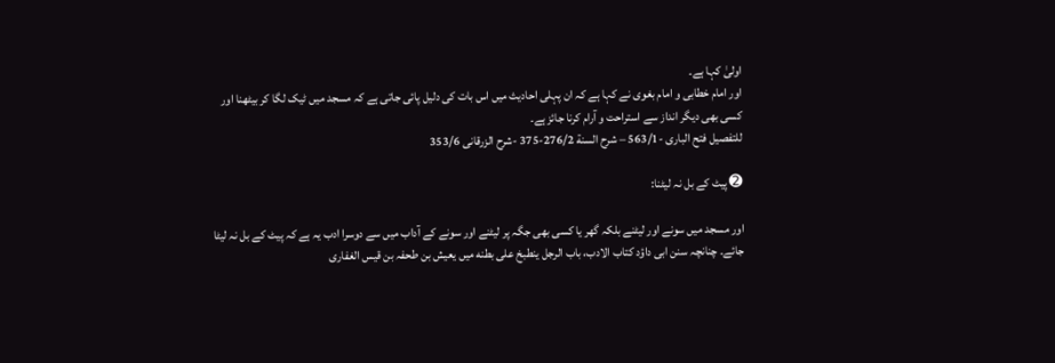اولیٰ کہا ہے۔
اور امام خطابی و امام بغوی نے کہا ہے کہ ان پہلی احادیث میں اس بات کی دلیل پائی جاتی ہے کہ مسجد میں ٹیک لگا کر بیٹھنا اور کسی بھی دیگر انداز سے استراحت و آرام کرنا جائز ہے۔
للتفصيل فتح الباری -563/1 – شرح السنة 276/2-375 -شرح الزرقانی 353/6

➋ پیٹ کے بل نہ لیٹنا:

اور مسجد میں سونے اور لیٹنے بلکہ گھر یا کسی بھی جگہ پر لیٹنے اور سونے کے آداب میں سے دوسرا ادب یہ ہے کہ پیٹ کے بل نہ لیٹا جائے۔ چنانچہ سنن ابی داؤد کتاب الادب، باب الرجل ينطبخ على بطنه میں یعیش بن طحفہ بن قیس الغفاری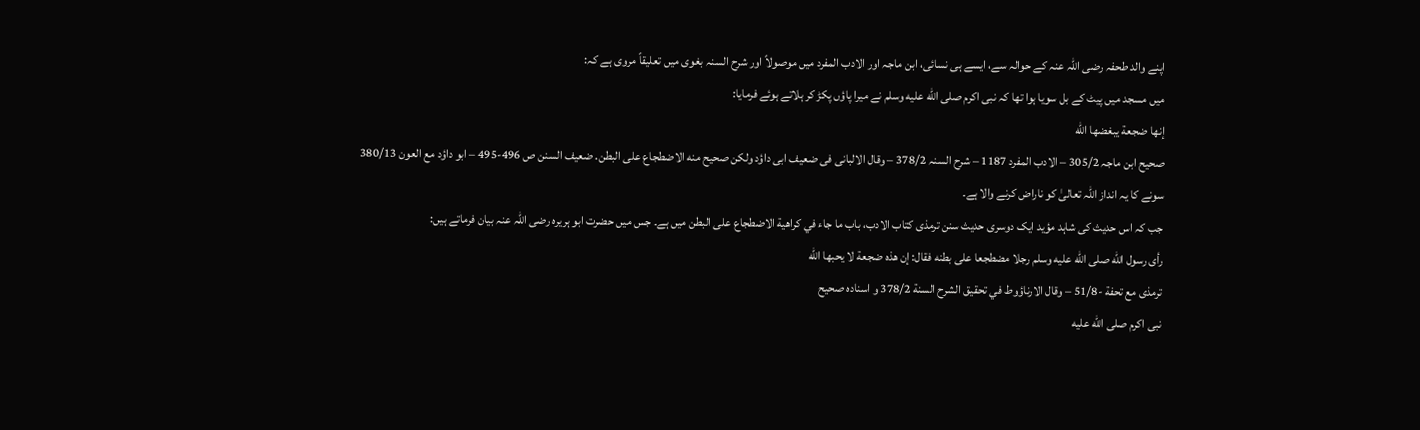اپنے والد طحفہ رضی اللہ عنہ کے حوالہ سے، ایسے ہی نسائی، ابن ماجہ اور الادب المفرد میں موصولاً اور شرح السنہ بغوی میں تعلیقاً مروی ہے کہ:
میں مسجد میں پیٹ کے بل سویا ہوا تھا کہ نبی اکرم صلى الله عليه وسلم نے میرا پاؤں پکڑ کر ہلاتے ہوئے فرمایا:
إنها ضجعة يبغضها الله
صحیح ابن ماجہ 305/2 – الادب المفرد 1187 – شرح السنہ 378/2 – وقال الالبانی فی ضعیف ابی داؤد ولكن صحيح منه الاضطجاع على البطن. ضعیف السنن ص 496-495 – ابو داؤد مع العون 380/13
سونے کا یہ انداز اللہ تعالیٰ کو ناراض کرنے والا ہے۔
جب کہ اس حدیث کی شاہد مؤید ایک دوسری حدیث سنن ترمذی کتاب الادب، باب ما جاء في كراهية الاضطجاع على البطن میں ہے۔ جس میں حضرت ابو ہریرہ رضی اللہ عنہ بیان فرماتے ہیں:
رأى رسول الله صلى الله عليه وسلم رجلا مضطجعا على بطنه فقال: إن هذه ضجعة لا يحبها الله
ترمذی مع تحفة -51/8 – وقال الارناؤوط في تحقيق الشرح السنة 378/2 و اسناده صحیح
نبی اکرم صلى الله عليه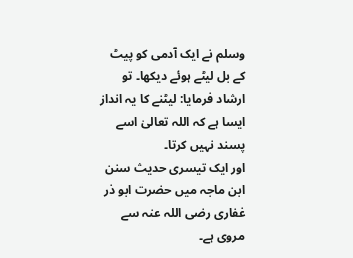وسلم نے ایک آدمی کو پیٹ کے بل لیٹے ہوئے دیکھا۔ تو ارشاد فرمایا: لیٹنے کا یہ انداز ایسا ہے کہ اللہ تعالیٰ اسے پسند نہیں کرتا۔
اور ایک تیسری حدیث سنن ابن ماجہ میں حضرت ابو ذر غفاری رضی اللہ عنہ سے مروی ہے۔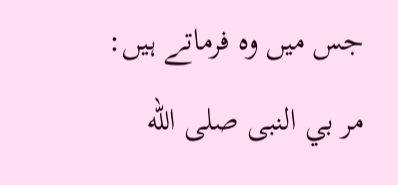جس میں وہ فرماتے ہیں:
مر بي النبى صلى الله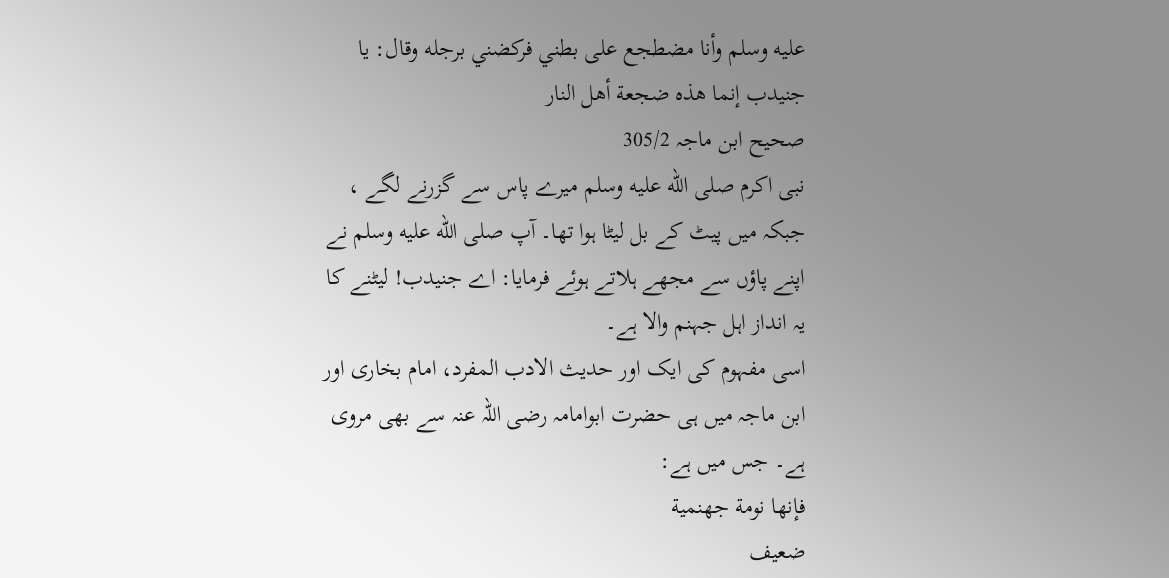عليه وسلم وأنا مضطجع على بطني فركضني برجله وقال: يا جنيدب إنما هذه ضجعة أهل النار
صحیح ابن ماجہ 305/2
نبی اکرم صلى الله عليه وسلم میرے پاس سے گزرنے لگے ، جبکہ میں پیٹ کے بل لیٹا ہوا تھا۔ آپ صلى الله عليه وسلم نے اپنے پاؤں سے مجھے ہلاتے ہوئے فرمایا: اے جنیدب! لیٹنے کا یہ انداز اہل جہنم والا ہے۔
اسی مفہوم کی ایک اور حدیث الادب المفرد، امام بخاری اور ابن ماجہ میں ہی حضرت ابوامامہ رضی اللہ عنہ سے بھی مروی ہے۔ جس میں ہے:
فإنها نومة جهنمية
ضعیف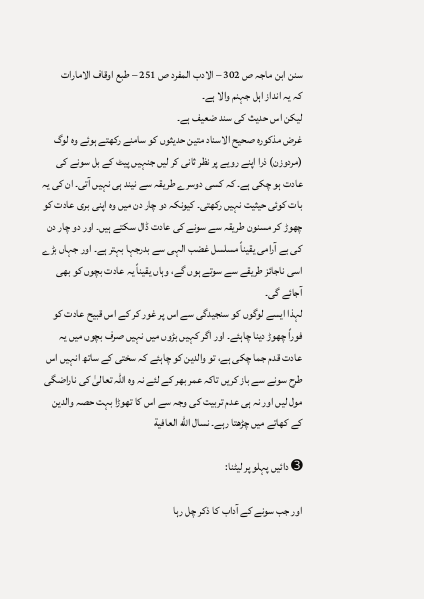سنن ابن ماجہ ص 302 – الادب المفرد ص 251 – طبع اوقاف الامارات
کہ یہ انداز اہل جہنم والا ہے۔
لیکن اس حدیث کی سند ضعیف ہے۔
غرض مذکورہ صحیح الاسناد متین حدیثوں کو سامنے رکھتے ہوئے وہ لوگ (مردوزن) ذرا اپنے رویے پر نظر ثانی کر لیں جنہیں پیٹ کے بل سونے کی عادت ہو چکی ہے۔ کہ کسی دوسرے طریقہ سے نیند ہی نہیں آتی۔ ان کی یہ بات کوئی حیثیت نہیں رکھتی۔ کیونکہ دو چار دن میں وہ اپنی بری عادت کو چھوڑ کر مسنون طریقہ سے سونے کی عادت ڈال سکتے ہیں۔ اور دو چار دن کی بے آرامی یقیناً مسلسل غضب الہی سے بدرجہا بہتر ہے۔ اور جہاں بڑے اسی ناجائز طریقے سے سوتے ہوں گے، وہاں یقیناً یہ عادت بچوں کو بھی آجائے گی۔
لہذا ایسے لوگوں کو سنجیدگی سے اس پر غور کر کے اس قبیح عادت کو فوراً چھوڑ دینا چاہئے۔ اور اگر کہیں بڑوں میں نہیں صرف بچوں میں یہ عادت قدم جما چکی ہے، تو والدین کو چاہئے کہ سختی کے ساتھ انہیں اس طرح سونے سے باز کریں تاکہ عمر بھر کے لئے نہ وہ اللہ تعالیٰ کی ناراضگی مول لیں اور نہ ہی عدم تربیت کی وجہ سے اس کا تھوڑا بہت حصہ والدین کے کھاتے میں چڑھتا رہے۔ نسال الله العافية

➌ دائیں پہلو پر لیٹنا:

اور جب سونے کے آداب کا ذکر چل رہا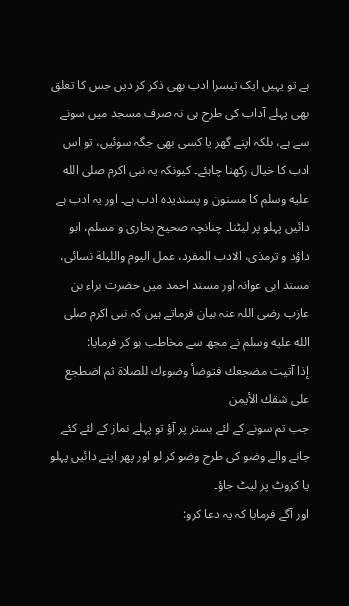ہے تو یہیں ایک تیسرا ادب بھی ذکر کر دیں جس کا تعلق بھی پہلے آداب کی طرح ہی نہ صرف مسجد میں سونے سے ہے، بلکہ اپنے گھر یا کسی بھی جگہ سوئیں، تو اس ادب کا خیال رکھنا چاہئے۔ کیونکہ یہ نبی اکرم صلى الله عليه وسلم کا مسنون و پسندیدہ ادب ہے۔ اور یہ ادب ہے دائیں پہلو پر لیٹنا۔ چنانچہ صحیح بخاری و مسلم، ابو داؤد و ترمذی، الادب المفرد، عمل الیوم واللیلة نسائی، مسند ابی عوانہ اور مسند احمد میں حضرت براء بن عازب رضی اللہ عنہ بیان فرماتے ہیں کہ نبی اکرم صلى الله عليه وسلم نے مجھ سے مخاطب ہو کر فرمایا:
إذا آتيت مضجعك فتوضأ وضوءك للصلاة ثم اضطجع على شقك الأيمن
جب تم سونے کے لئے بستر پر آؤ تو پہلے نماز کے لئے کئے جانے والے وضو کی طرح وضو کر لو اور پھر اپنے دائیں پہلو یا کروٹ پر لیٹ جاؤ۔
اور آگے فرمایا کہ یہ دعا کرو: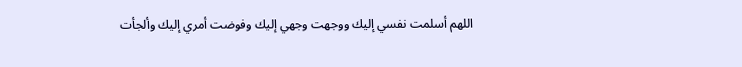اللهم أسلمت نفسي إليك ووجهت وجهي إليك وفوضت أمري إليك وألجأت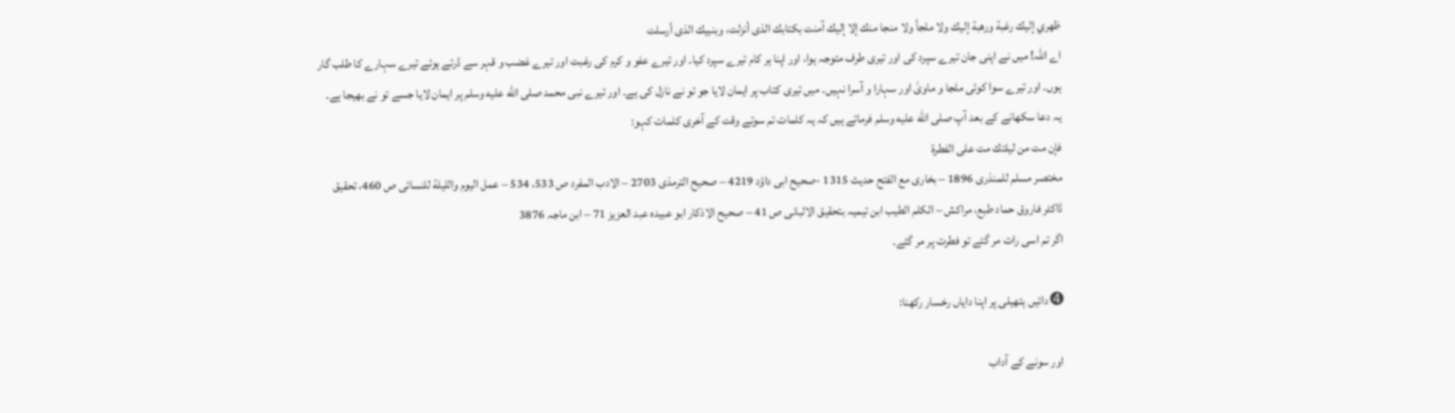ظهري إليك رغبة ورهبة إليك ولا ملجأ ولا منجا منك إلا إليك آمنت بكتابك الذى أنزلت، وبنبيك الذى أرسلت
اے اللہ! میں نے اپنی جان تیرے سپرد کی اور تیری طرف متوجہ ہوا، اور اپنا ہر کام تیرے سپرد کیا۔ اور تیرے عفو و کرم کی رغبت اور تیرے غضب و قہر سے ڈرتے ہوئے تیرے سہارے کا طلب گار ہوں۔ اور تیرے سوا کوئی ملجا و ماویٰ اور سہارا و آسرا نہیں۔ میں تیری کتاب پر ایمان لایا جو تو نے نازل کی ہے۔ اور تیرے نبی محمد صلى الله عليه وسلم پر ایمان لایا جسے تو نے بھیجا ہے۔
یہ دعا سکھانے کے بعد آپ صلى الله عليه وسلم فرماتے ہیں کہ یہ کلمات تم سوتے وقت کے آخری کلمات کہو:
فإن مت من ليلتك مت على الفطرة
مختصر مسلم للمنذری 1896 – بخاری مع الفتح حدیث 1315 -صحیح ابی داؤد 4219 – صحیح الترمذی 2703 – الادب المفرد ص 533، 534 – عمل الیوم واللیلة للنسائی ص 460، تحقیق ڈاکٹر فاروق حماد طبع، مراكش – الكلم الطيب ابن تیمیہ بتحقیق الالبانی ص 41 – صحیح الاذكار ابو عبیدہ عبد العزیز 71 – ابن ماجہ 3876
اگر تم اسی رات مر گئے تو فطرت پر مر گئے۔

➍ دائیں ہتھیلی پر اپنا دایاں رخسار رکھنا:

اور سونے کے آداب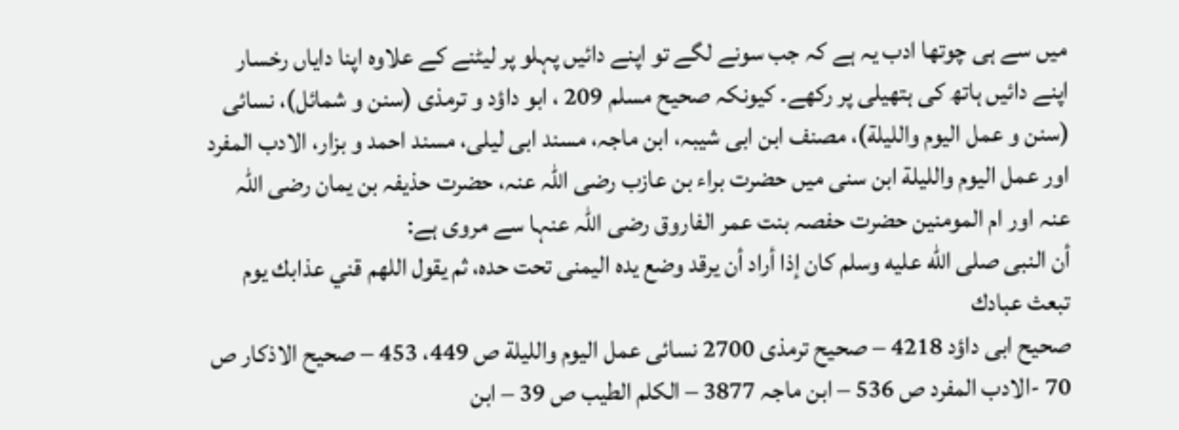میں سے ہی چوتھا ادب یہ ہے کہ جب سونے لگے تو اپنے دائیں پہلو پر لیٹنے کے علاوہ اپنا دایاں رخسار اپنے دائیں ہاتھ کی ہتھیلی پر رکھے۔ کیونکہ صحیح مسلم 209 ، ابو داؤد و ترمذی (سنن و شمائل)، نسائی (سنن و عمل الیوم واللیلة)، مصنف ابن ابی شیبہ، ابن ماجہ، مسند ابی لیلی، مسند احمد و بزار، الادب المفرد اور عمل الیوم واللیلة ابن سنی میں حضرت براء بن عازب رضی اللہ عنہ، حضرت حذیفہ بن یمان رضی اللہ عنہ اور ام المومنین حضرت حفصہ بنت عمر الفاروق رضی اللہ عنہا سے مروی ہے:
أن النبى صلى الله عليه وسلم كان إذا أراد أن يرقد وضع يده اليمنى تحت حده، ثم يقول اللهم قني عذابك يوم تبعث عبادك
صحیح ابی داؤد 4218 – صحیح ترمذی 2700 نسائی عمل الیوم واللیلة ص 449، 453 – صحیح الاذكار ص 70 -الادب المفرد ص 536 – ابن ماجہ 3877 – الكلم الطيب ص 39 – ابن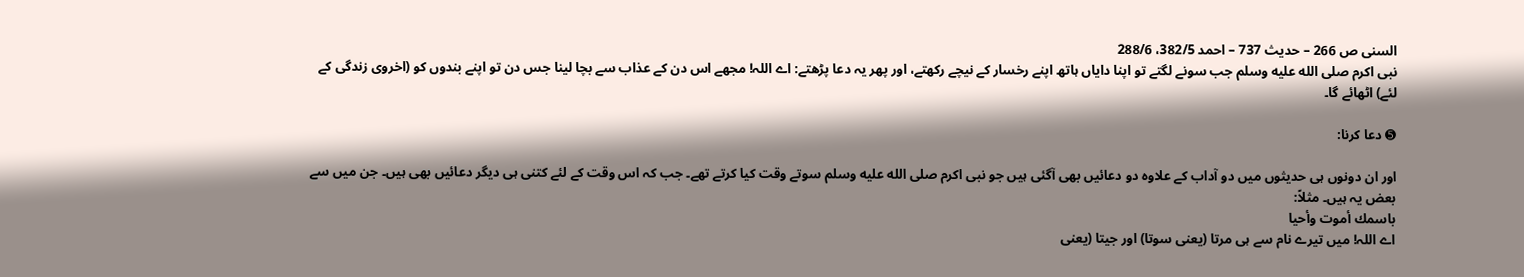السنی ص 266 – حدیث 737 – احمد 382/5، 288/6
نبی اکرم صلى الله عليه وسلم جب سونے لگتے تو اپنا دایاں ہاتھ اپنے رخسار کے نیچے رکھتے، اور پھر یہ دعا پڑھتے: اے اللہ! مجھے اس دن کے عذاب سے بچا لینا جس دن تو اپنے بندوں کو (اخروی زندگی کے لئے) اٹھائے گا۔

➎ دعا کرنا:

اور ان دونوں ہی حدیثوں میں دو آداب کے علاوہ دو دعائیں بھی آگئی ہیں جو نبی اکرم صلى الله عليه وسلم سوتے وقت کیا کرتے تھے۔ جب کہ اس وقت کے لئے کتنی ہی دیگر دعائیں بھی ہیں۔ جن میں سے بعض یہ ہیں۔ مثلاً:
باسمك أموت وأحيا
اے اللہ! میں تیرے نام سے ہی مرتا (یعنی سوتا) اور جیتا (یعنی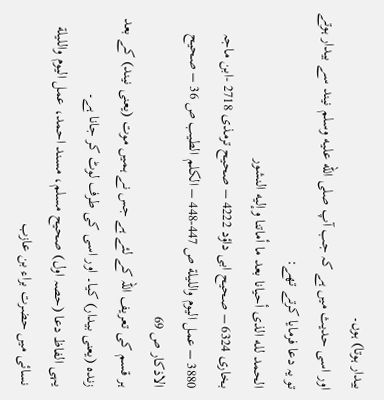بیدار ہوتا) ہوں۔
اور اسی حدیث میں ہے کہ جب آپ صلى الله عليه وسلم نیند سے بیدار ہوتے تو یہ دعا فرمایا کرتے تھے:
الحمد لله الذى أحيانا بعد ما أماتنا وإليه النشور
بخاری 6324 – صحیح ابی داؤد 4222 – صحیح ترمذی 2718 -ابن ماجہ 3880 – عمل الیوم واللیلة ص 447-448 – الكلم الطيب ص 36 – صحیح الاذكار ص 69
ہر قسم کی تعریف اللہ کے لئے ہے جس نے ہمیں موت (یعنی نیند) کے بعد زندہ (یعنی بیدار) کیا۔ اور اسی کی طرف لوٹ کر جانا ہے۔
یہی الفاظ دعا (حصہ اول) صحیح مسلم، مسند احمد، عمل الیوم واللیلة نسائی میں حضرت براء بن عازب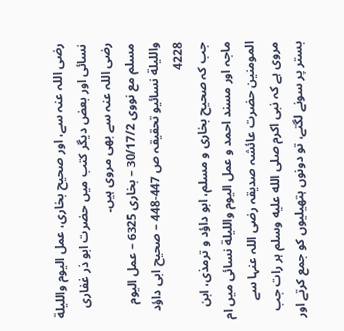رضی اللہ عنہ سے، اور صحیح بخاری، عمل الیوم واللیلة نسائی اور بعض دیگر کتب میں حضرت ابو ذر غفاری رضی اللہ عنہ سے بھی مروی ہیں۔
مسلم مع نووی 30/17/2 – بخاری 6325 – عمل الیوم واللیلة نسائیو تحقیقہ ص 447-448 – صحیح ابی داؤد 4228
جب کہ صحیح بخاری و مسلم، ابو داؤد و ترمذی، ابن ماجہ اور مسند احمد و عمل الیوم واللیلة نسائی میں ام المومنین حضرت عائشہ صدیقہ رضی اللہ عنہا سے مروی ہے کہ نبی اکرم صلى الله عليه وسلم ہر رات جب بستر پر سونے لگتے، تو دونوں ہتھیلیوں کو جمع کرتے اور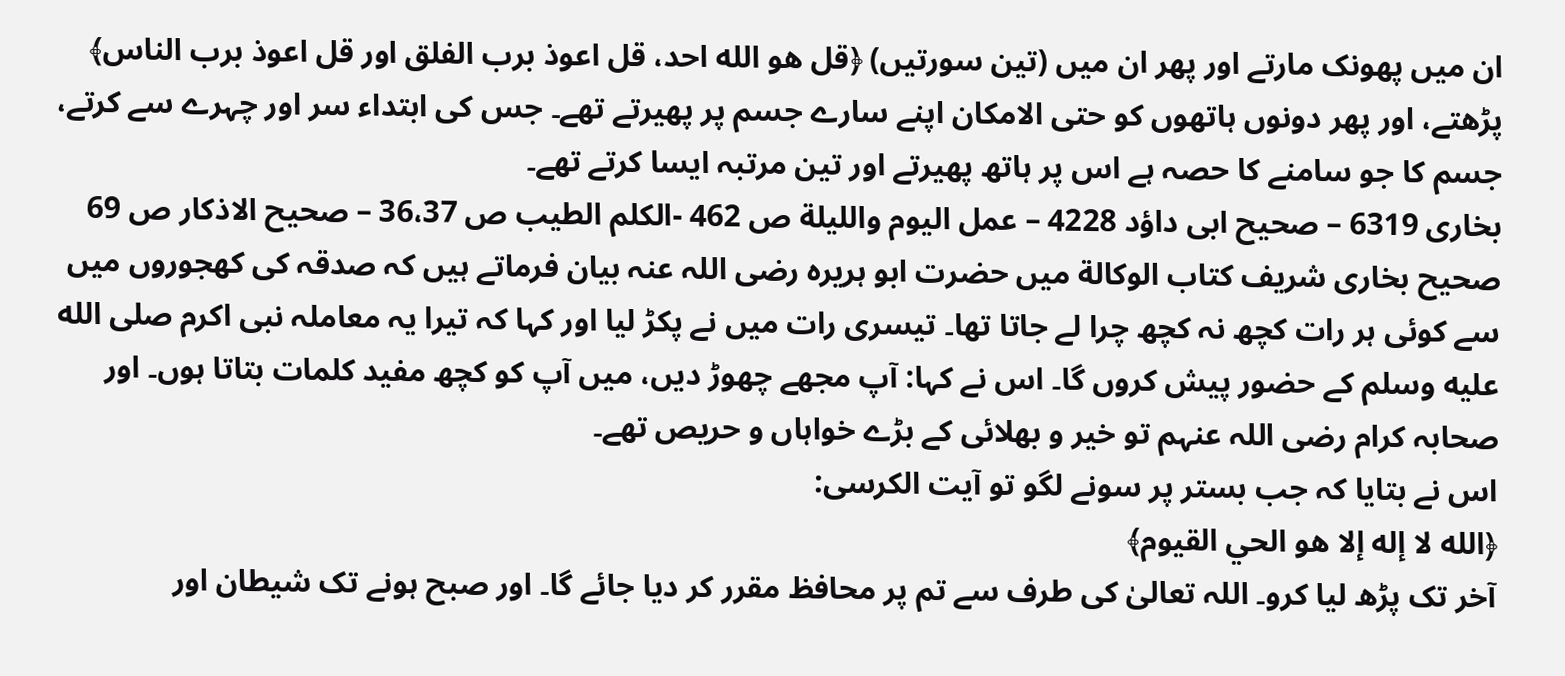ان میں پھونک مارتے اور پھر ان میں (تین سورتیں) ﴿قل هو الله احد، قل اعوذ برب الفلق اور قل اعوذ برب الناس﴾ پڑھتے، اور پھر دونوں ہاتھوں کو حتی الامکان اپنے سارے جسم پر پھیرتے تھے۔ جس کی ابتداء سر اور چہرے سے کرتے، جسم کا جو سامنے کا حصہ ہے اس پر ہاتھ پھیرتے اور تین مرتبہ ایسا کرتے تھے۔
بخاری 6319 – صحیح ابی داؤد 4228 – عمل الیوم واللیلة ص 462 -الكلم الطيب ص 36،37 – صحیح الاذكار ص 69
صحیح بخاری شریف کتاب الوکالة میں حضرت ابو ہریرہ رضی اللہ عنہ بیان فرماتے ہیں کہ صدقہ کی کھجوروں میں سے کوئی ہر رات کچھ نہ کچھ چرا لے جاتا تھا۔ تیسری رات میں نے پکڑ لیا اور کہا کہ تیرا یہ معاملہ نبی اکرم صلى الله عليه وسلم کے حضور پیش کروں گا۔ اس نے کہا: آپ مجھے چھوڑ دیں، میں آپ کو کچھ مفید کلمات بتاتا ہوں۔ اور صحابہ کرام رضی اللہ عنہم تو خیر و بھلائی کے بڑے خواہاں و حریص تھے۔
اس نے بتایا کہ جب بستر پر سونے لگو تو آیت الکرسی:
﴿الله لا إله إلا هو الحي القيوم﴾
آخر تک پڑھ لیا کرو۔ اللہ تعالیٰ کی طرف سے تم پر محافظ مقرر کر دیا جائے گا۔ اور صبح ہونے تک شیطان اور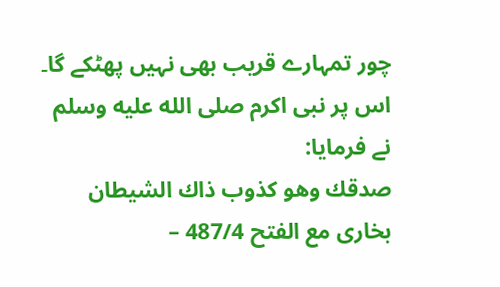چور تمہارے قریب بھی نہیں پھٹکے گا۔ اس پر نبی اکرم صلى الله عليه وسلم نے فرمایا:
صدقك وهو كذوب ذاك الشيطان
بخاری مع الفتح 487/4 –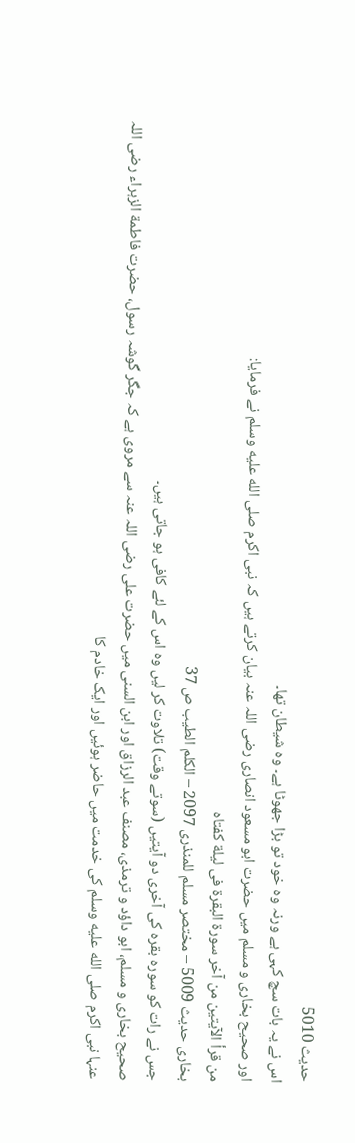حدیث 5010
اس نے یہ بات سچ کہی ہے ورنہ وہ خود تو بڑا جھوٹا ہے۔ وہ شیطان تھا۔
اور صحیح بخاری و مسلم میں حضرت ابو مسعود انصاری رضی اللہ عنہ بیان کرتے ہیں کہ نبی اکرم صلى الله عليه وسلم نے فرمایا:
من قرأ الآيتين من آخر سورة البقرة فى ليلة كفتاه
بخاری حدیث 5009 – مختصر مسلم للمنذری 2097 – الكلم الطيب ص 37
جس نے رات کو سورہ بقرہ کی آخری دو آیتیں (سوتے وقت) تلاوت کر لیں وہ اس کے لئے کافی ہو جاتی ہیں۔
صحیح بخاری و مسلم، ابو داؤد و ترمذی، مصنف عبد الرزاق اور ابن السنی میں حضرت علی رضی اللہ عنہ سے مروی ہے کہ جگر گوشہ رسول، حضرت فاطمة الزہراء رضی اللہ عنہا نبی اکرم صلى الله عليه وسلم کی خدمت میں حاضر ہوئیں اور ایک خادم کا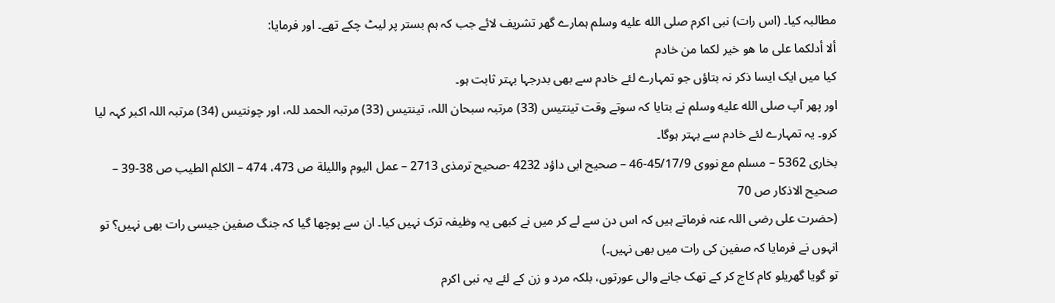مطالبہ کیا۔ (اس رات) نبی اکرم صلى الله عليه وسلم ہمارے گھر تشریف لائے جب کہ ہم بستر پر لیٹ چکے تھے۔ اور فرمایا:
ألا أدلكما على ما هو خير لكما من خادم
کیا میں ایک ایسا ذکر نہ بتاؤں جو تمہارے لئے خادم سے بھی بدرجہا بہتر ثابت ہو۔
اور پھر آپ صلى الله عليه وسلم نے بتایا کہ سوتے وقت تینتیس (33) مرتبہ سبحان اللہ، تینتیس (33) مرتبہ الحمد للہ، اور چونتیس (34) مرتبہ اللہ اکبر کہہ لیا کرو۔ یہ تمہارے لئے خادم سے بہتر ہوگا۔
بخاری 5362 – مسلم مع نووی 45/17/9-46 – صحیح ابی داؤد 4232 -صحیح ترمذی 2713 – عمل الیوم واللیلة ص 473، 474 – الكلم الطيب ص 38-39 – صحیح الاذكار ص 70
(حضرت علی رضی اللہ عنہ فرماتے ہیں کہ اس دن سے لے کر میں نے کبھی یہ وظیفہ ترک نہیں کیا۔ ان سے پوچھا گیا کہ جنگ صفین جیسی رات بھی نہیں؟ تو انہوں نے فرمایا کہ صفین کی رات میں بھی نہیں۔)
تو گویا گھریلو کام کاج کر کے تھک جانے والی عورتوں، بلکہ مرد و زن کے لئے یہ نبی اکرم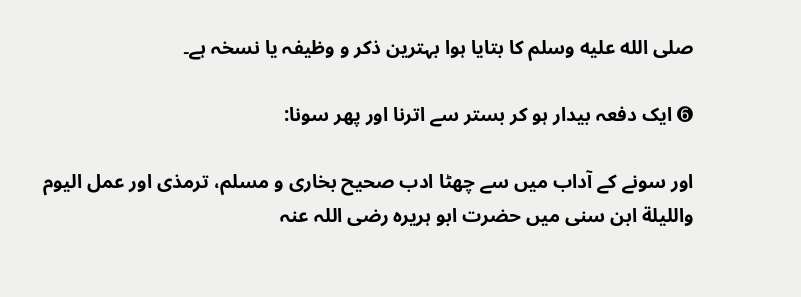صلى الله عليه وسلم کا بتایا ہوا بہترین ذکر و وظیفہ یا نسخہ ہے۔

➏ ایک دفعہ بیدار ہو کر بستر سے اترنا اور پھر سونا:

اور سونے کے آداب میں سے چھٹا ادب صحیح بخاری و مسلم، ترمذی اور عمل الیوم واللیلة ابن سنی میں حضرت ابو ہریرہ رضی اللہ عنہ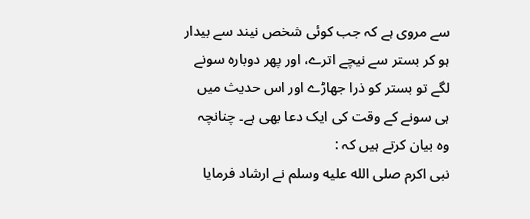سے مروی ہے کہ جب کوئی شخص نیند سے بیدار ہو کر بستر سے نیچے اترے، اور پھر دوبارہ سونے لگے تو بستر کو ذرا جھاڑے اور اس حدیث میں ہی سونے کے وقت کی ایک دعا بھی ہے۔ چنانچہ وہ بیان کرتے ہیں کہ :
نبی اکرم صلى الله عليه وسلم نے ارشاد فرمایا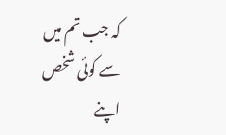کہ جب تم میں سے کوئی شخص اپنے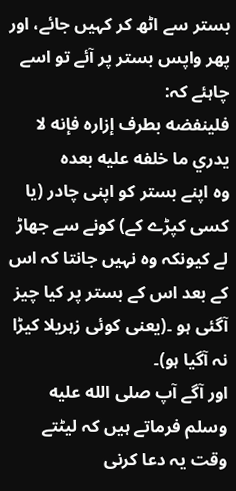بستر سے اٹھ کر کہیں جائے، اور پھر واپس بستر پر آئے تو اسے چاہئے کہ:
فلينفضه بطرف إزاره فإنه لا يدري ما خلفه عليه بعده
وہ اپنے بستر کو اپنی چادر (یا کسی کپڑے کے) کونے سے جھاڑ لے کیونکہ وہ نہیں جانتا کہ اس کے بعد اس کے بستر پر کیا چیز آگئی ہو ۔(یعنی کوئی زہریلا کیڑا نہ آگیا ہو)۔
اور آگے آپ صلى الله عليه وسلم فرماتے ہیں کہ لیٹتے وقت یہ دعا کرنی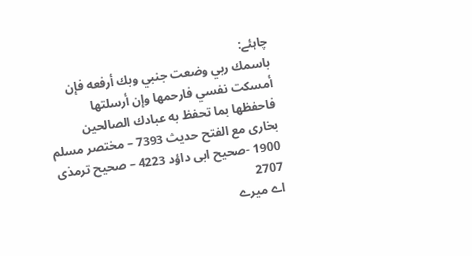چاہئے:
باسمك ربي وضعت جنبي وبك أرفعه فإن أمسكت نفسي فارحمها وإن أرسلتها فاحفظها بما تحفظ به عبادك الصالحين
بخاری مع الفتح حدیث 7393 – مختصر مسلم 1900 -صحیح ابی داؤد 4223 – صحیح ترمذی 2707
اے میرے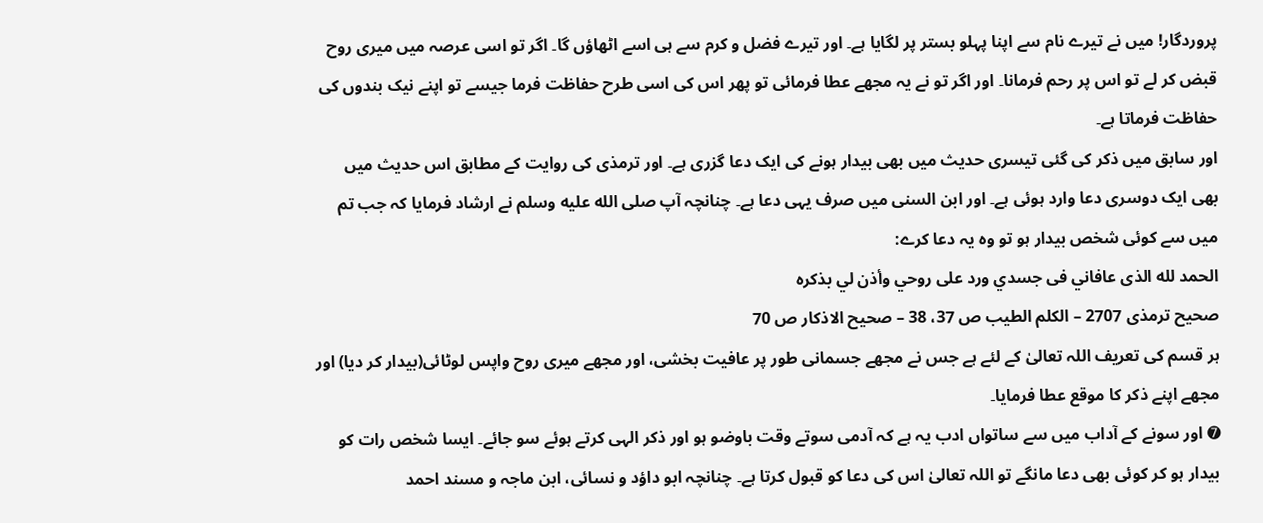پروردگار! میں نے تیرے نام سے اپنا پہلو بستر پر لگایا ہے۔ اور تیرے فضل و کرم سے ہی اسے اٹھاؤں گا۔ اگر تو اسی عرصہ میں میری روح قبض کر لے تو اس پر رحم فرمانا۔ اور اگر تو نے یہ مجھے عطا فرمائی تو پھر اس کی اسی طرح حفاظت فرما جیسے تو اپنے نیک بندوں کی حفاظت فرماتا ہے۔
اور سابق میں ذکر کی گئی تیسری حدیث میں بھی بیدار ہونے کی ایک دعا گزری ہے۔ اور ترمذی کی روایت کے مطابق اس حدیث میں بھی ایک دوسری دعا وارد ہوئی ہے۔ اور ابن السنی میں صرف یہی دعا ہے۔ چنانچہ آپ صلى الله عليه وسلم نے ارشاد فرمایا کہ جب تم میں سے کوئی شخص بیدار ہو تو وہ یہ دعا کرے:
الحمد لله الذى عافاني فى جسدي ورد على روحي وأذن لي بذكره
صحیح ترمذی 2707 – الكلم الطيب ص 37، 38 – صحیح الاذكار ص 70
ہر قسم کی تعریف اللہ تعالیٰ کے لئے ہے جس نے مجھے جسمانی طور پر عافیت بخشی، اور مجھے میری روح واپس لوٹائی(بیدار کر دیا) اور مجھے اپنے ذکر کا موقع عطا فرمایا۔
➐ اور سونے کے آداب میں سے ساتواں ادب یہ ہے کہ آدمی سوتے وقت باوضو ہو اور ذکر الہی کرتے ہوئے سو جائے۔ ایسا شخص رات کو بیدار ہو کر کوئی بھی دعا مانگے تو اللہ تعالیٰ اس کی دعا کو قبول کرتا ہے۔ چنانچہ ابو داؤد و نسائی، ابن ماجہ و مسند احمد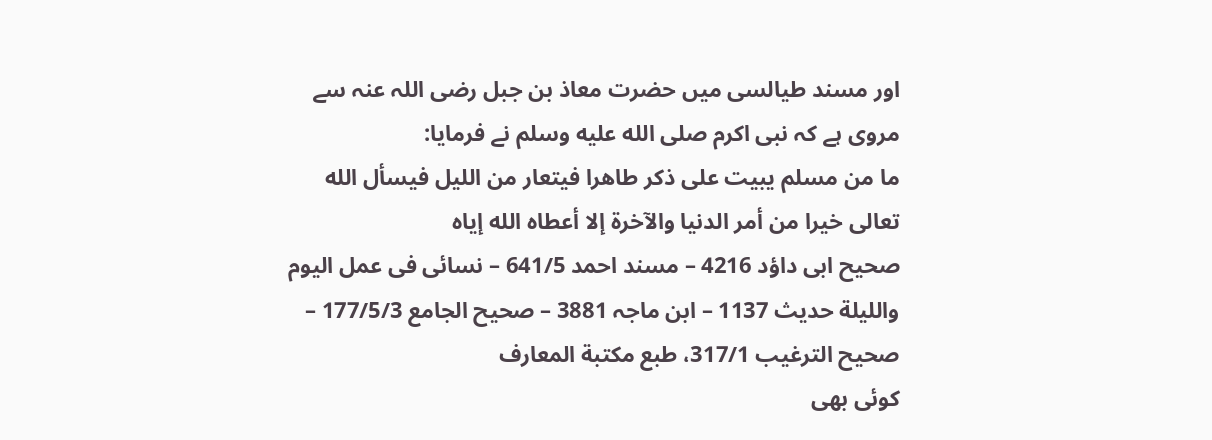اور مسند طیالسی میں حضرت معاذ بن جبل رضی اللہ عنہ سے مروی ہے کہ نبی اکرم صلى الله عليه وسلم نے فرمایا:
ما من مسلم يبيت على ذكر طاهرا فيتعار من الليل فيسأل الله تعالى خيرا من أمر الدنيا والآخرة إلا أعطاه الله إياه
صحیح ابی داؤد 4216 – مسند احمد 641/5 – نسائی فی عمل الیوم واللیلة حدیث 1137 – ابن ماجہ 3881 – صحیح الجامع 177/5/3 – صحیح الترغیب 317/1، طبع مکتبة المعارف
کوئی بھی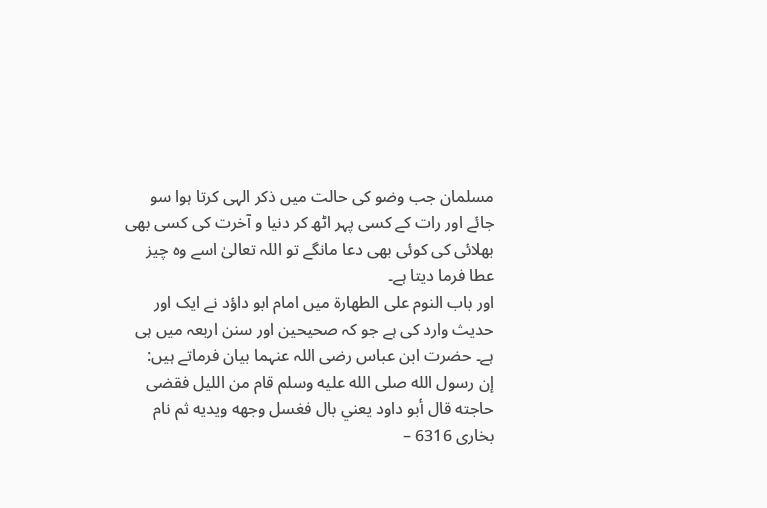مسلمان جب وضو کی حالت میں ذکر الہی کرتا ہوا سو جائے اور رات کے کسی پہر اٹھ کر دنیا و آخرت کی کسی بھی بھلائی کی کوئی بھی دعا مانگے تو اللہ تعالیٰ اسے وہ چیز عطا فرما دیتا ہے۔
اور باب النوم على الطهارة میں امام ابو داؤد نے ایک اور حدیث وارد کی ہے جو کہ صحیحین اور سنن اربعہ میں ہی ہے۔ حضرت ابن عباس رضی اللہ عنہما بیان فرماتے ہیں:
إن رسول الله صلى الله عليه وسلم قام من الليل فقضى حاجته قال أبو داود يعني بال فغسل وجهه ويديه ثم نام
بخاری 6316 –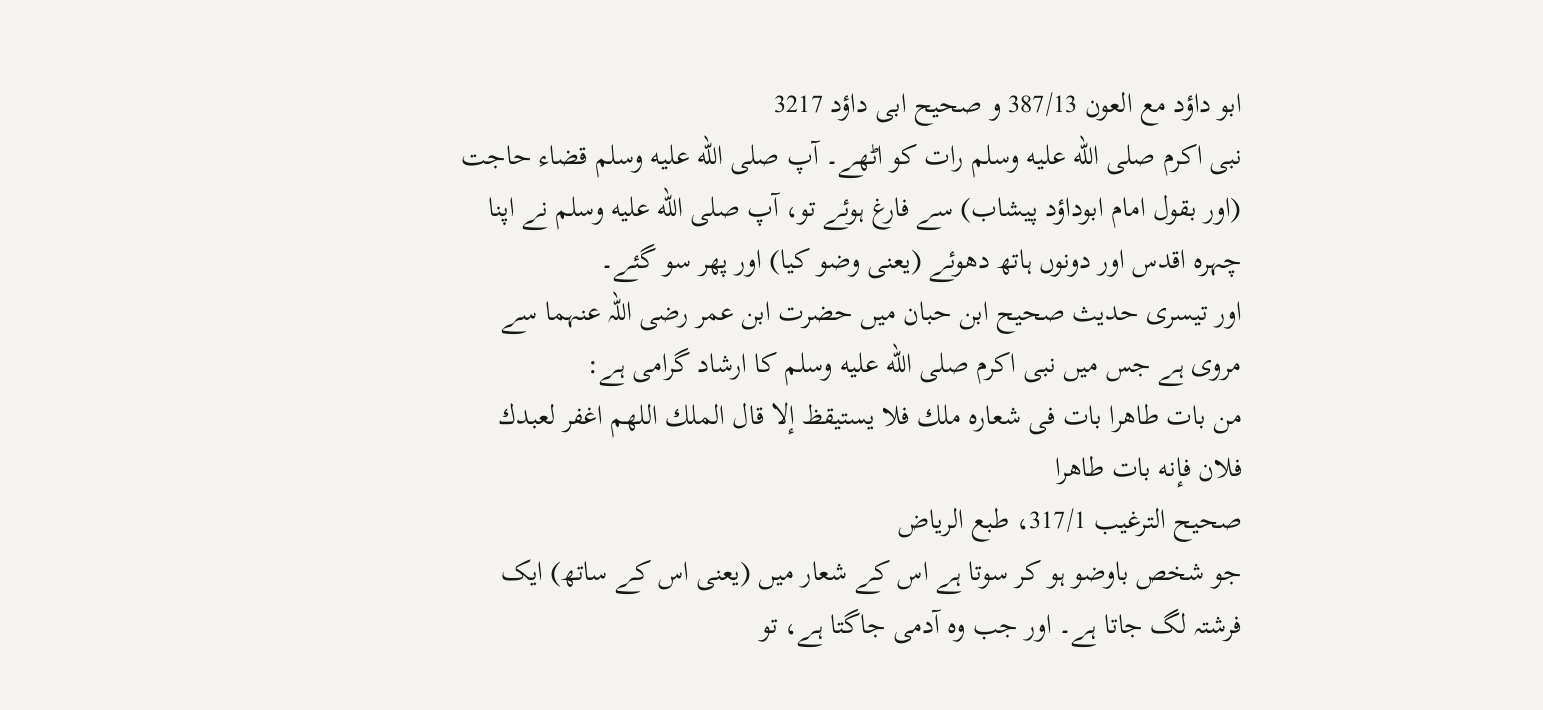ابو داؤد مع العون 387/13 و صحیح ابی داؤد 3217
نبی اکرم صلى الله عليه وسلم رات کو اٹھے۔ آپ صلى الله عليه وسلم قضاء حاجت (اور بقول امام ابوداؤد پیشاب) سے فارغ ہوئے تو، آپ صلى الله عليه وسلم نے اپنا چہرہ اقدس اور دونوں ہاتھ دھوئے (یعنی وضو کیا) اور پھر سو گئے۔
اور تیسری حدیث صحیح ابن حبان میں حضرت ابن عمر رضی اللہ عنہما سے مروی ہے جس میں نبی اکرم صلى الله عليه وسلم کا ارشاد گرامی ہے:
من بات طاهرا بات فى شعاره ملك فلا يستيقظ إلا قال الملك اللهم اغفر لعبدك فلان فإنه بات طاهرا
صحیح الترغیب 317/1، طبع الریاض
جو شخص باوضو ہو کر سوتا ہے اس کے شعار میں (یعنی اس کے ساتھ) ایک فرشتہ لگ جاتا ہے۔ اور جب وہ آدمی جاگتا ہے، تو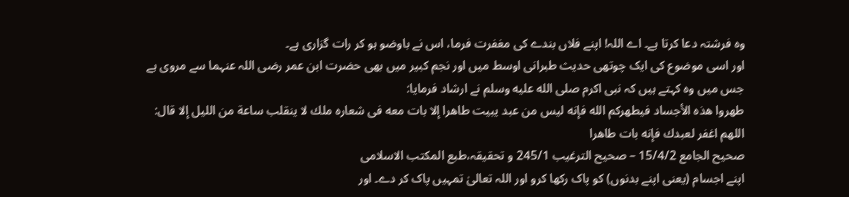وہ فرشتہ دعا کرتا ہے۔ اے اللہ! اپنے فلاں بندے کی مغفرت فرما، اس نے باوضو ہو کر رات گزاری ہے۔
اور اسی موضوع کی ایک چوتھی حدیث طبرانی اوسط میں اور نجم کبیر میں بھی حضرت ابن عمر رضی اللہ عنہما سے مروی ہے جس میں وہ کہتے ہیں کہ نبی اکرم صلى الله عليه وسلم نے ارشاد فرمایا:
طهروا هذه الأجساد فيطهركم الله فإنه ليس من عبد يبيت طاهرا إلا بات معه فى شعاره ملك لا ينقلب ساعة من الليل إلا قال: اللهم اغفر لعبدك فإنه بات طاهرا
صحیح الجامع 15/4/2 – صحیح الترغیب 245/1 و تحقیقہ،طبع المکتب الاسلامی
اپنے اجسام (یعنی اپنے بدنوں) کو پاک رکھا کرو اور اللہ تعالیٰ تمہیں پاک کر دے۔ اور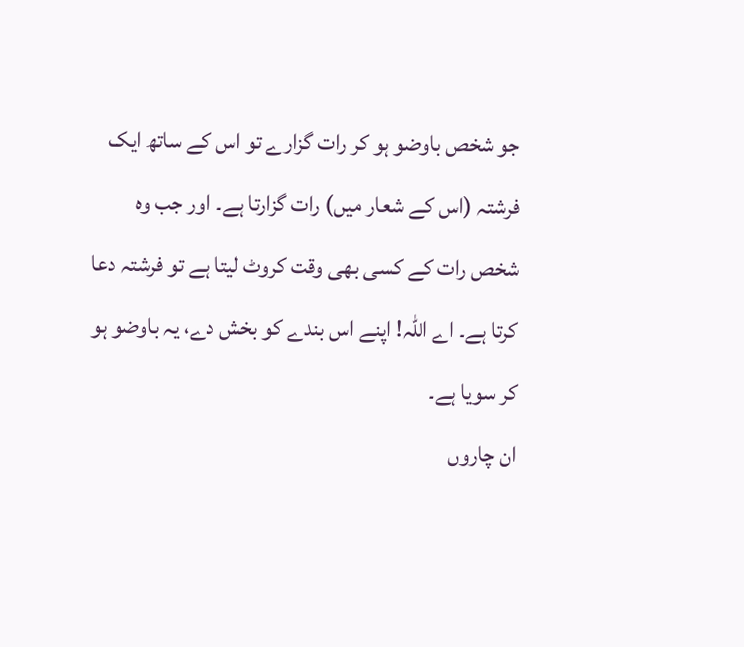جو شخص باوضو ہو کر رات گزارے تو اس کے ساتھ ایک فرشتہ (اس کے شعار میں) رات گزارتا ہے۔ اور جب وہ شخص رات کے کسی بھی وقت کروٹ لیتا ہے تو فرشتہ دعا کرتا ہے۔ اے اللہ! اپنے اس بندے کو بخش دے، یہ باوضو ہو کر سویا ہے۔
ان چاروں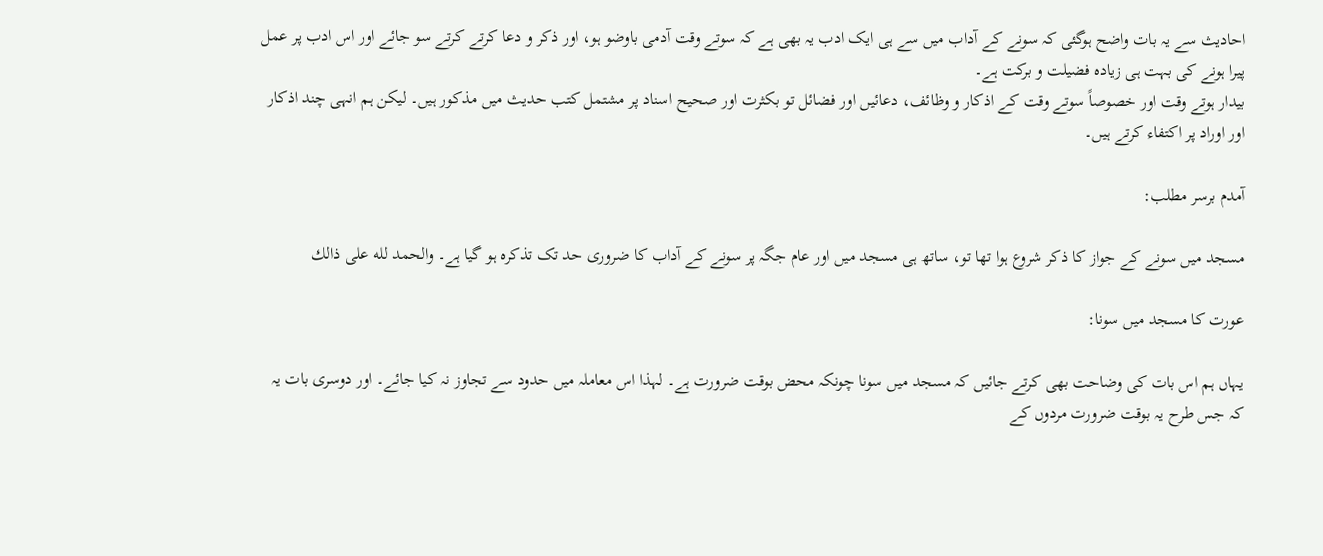احادیث سے یہ بات واضح ہوگئی کہ سونے کے آداب میں سے ہی ایک ادب یہ بھی ہے کہ سوتے وقت آدمی باوضو ہو، اور ذکر و دعا کرتے کرتے سو جائے اور اس ادب پر عمل پیرا ہونے کی بہت ہی زیادہ فضیلت و برکت ہے۔
بیدار ہوتے وقت اور خصوصاً سوتے وقت کے اذکار و وظائف، دعائیں اور فضائل تو بکثرت اور صحیح اسناد پر مشتمل کتب حدیث میں مذکور ہیں۔ لیکن ہم انہی چند اذکار اور اوراد پر اکتفاء کرتے ہیں۔

آمدم برسر مطلب:

مسجد میں سونے کے جواز کا ذکر شروع ہوا تھا تو، ساتھ ہی مسجد میں اور عام جگہ پر سونے کے آداب کا ضروری حد تک تذکرہ ہو گیا ہے۔ والحمد لله على ذالك

عورت کا مسجد میں سونا:

یہاں ہم اس بات کی وضاحت بھی کرتے جائیں کہ مسجد میں سونا چونکہ محض بوقت ضرورت ہے۔ لہذا اس معاملہ میں حدود سے تجاوز نہ کیا جائے۔ اور دوسری بات یہ کہ جس طرح یہ بوقت ضرورت مردوں کے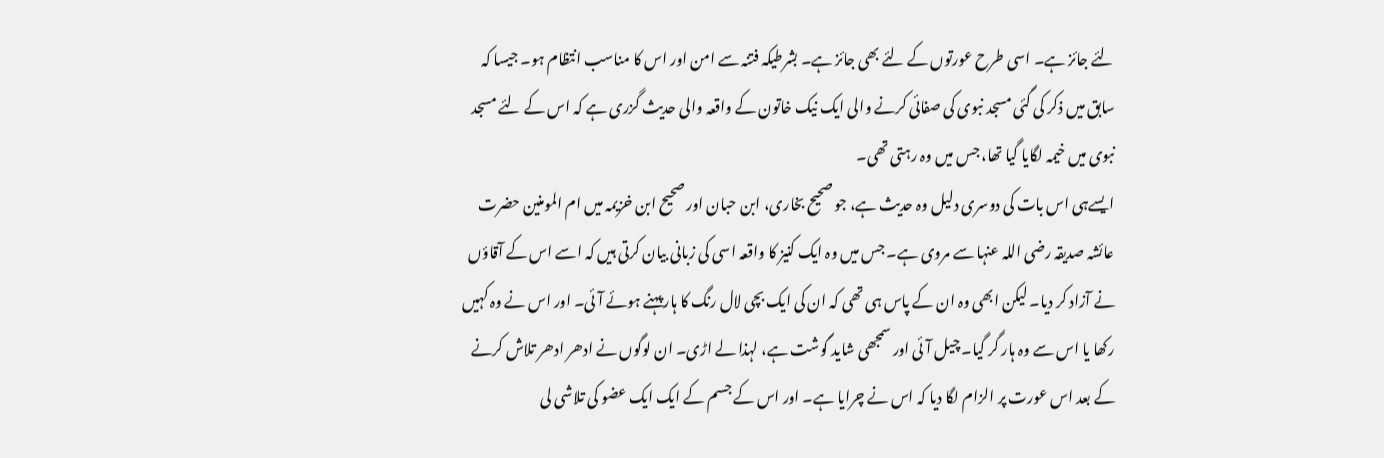لئے جائز ہے۔ اسی طرح عورتوں کے لئے بھی جائز ہے۔ بشرطیکہ فتنہ سے امن اور اس کا مناسب انتظام ہو۔ جیسا کہ سابق میں ذکر کی گئی مسجد نبوی کی صفائی کرنے والی ایک نیک خاتون کے واقعہ والی حدیث گزری ہے کہ اس کے لئے مسجد نبوی میں خیمہ لگایا گیا تھا، جس میں وہ رہتی تھی۔
ایسےہی اس بات کی دوسری دلیل وہ حدیث ہے، جو صحیح بخاری، ابن حبان اور صحیح ابن خزیمہ میں ام المومنین حضرت عائشہ صدیقہ رضی اللہ عنہا سے مروی ہے۔ جس میں وہ ایک کنیز کا واقعہ اسی کی زبانی بیان کرتی ہیں کہ اسے اس کے آقاؤں نے آزاد کر دیا۔ لیکن ابھی وہ ان کے پاس ہی تھی کہ ان کی ایک بچی لال رنگ کا ہار پہنے ہوئے آئی۔ اور اس نے وہ کہیں رکھا یا اس سے وہ ہار گر گیا۔ چیل آئی اور سمجھی شاید گوشت ہے، لہذا لے اڑی۔ ان لوگوں نے ادھر ادھر تلاش کرنے کے بعد اس عورت پر الزام لگا دیا کہ اس نے چرایا ہے۔ اور اس کے جسم کے ایک ایک عضو کی تلاشی لی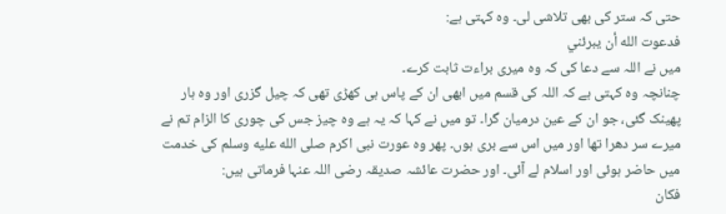حتی کہ ستر کی بھی تلاشی لی۔ وہ کہتی ہے:
فدعوت الله أن يبرئني
میں نے اللہ سے دعا کی کہ وہ میری براءت ثابت کرے۔
چنانچہ وہ کہتی ہے کہ اللہ کی قسم میں ابھی ان کے پاس ہی کھڑی تھی کہ چیل گزری اور وہ ہار پھینک گئی، جو ان کے عین درمیان گرا۔ تو میں نے کہا کہ یہ ہے وہ چیز جس کی چوری کا الزام تم نے میرے سر دھرا تھا اور میں اس سے بری ہوں۔ پھر وہ عورت نبی اکرم صلى الله عليه وسلم کی خدمت میں حاضر ہوئی اور اسلام لے آئی۔ اور حضرت عائشہ صدیقہ رضی اللہ عنہا فرماتی ہیں:
فكان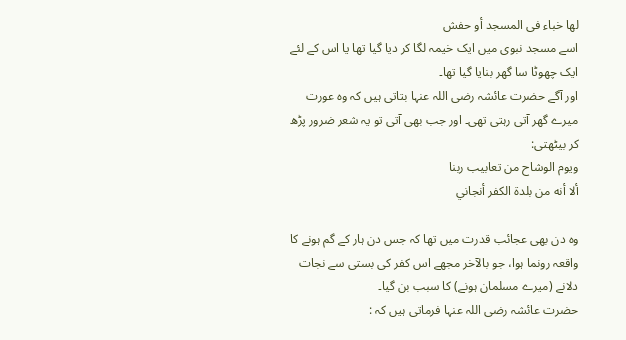لها خباء فى المسجد أو حفش
اسے مسجد نبوی میں ایک خیمہ لگا کر دیا گیا تھا یا اس کے لئے ایک چھوٹا سا گھر بنایا گیا تھا۔
اور آگے حضرت عائشہ رضی اللہ عنہا بتاتی ہیں کہ وہ عورت میرے گھر آتی رہتی تھی۔ اور جب بھی آتی تو یہ شعر ضرور پڑھ کر بیٹھتی:
ويوم الوشاح من تعابيب ربنا
ألا أنه من بلدة الكفر أنجاني

وہ دن بھی عجائب قدرت میں تھا کہ جس دن ہار کے گم ہونے کا واقعہ رونما ہوا، جو بالآخر مجھے اس کفر کی بستی سے نجات دلانے (میرے مسلمان ہونے) کا سبب بن گیا۔
حضرت عائشہ رضی اللہ عنہا فرماتی ہیں کہ :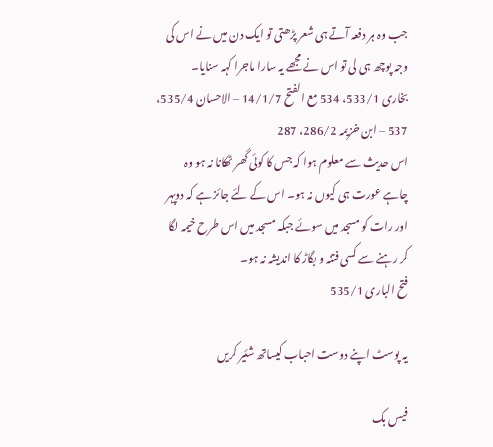جب وہ ہر دفعہ آتے ہی شعر پڑھتی تو ایک دن میں نے اس کی وجہ پوچھ ہی لی تو اس نے مجھے یہ سارا ماجرا کہہ سنایا۔
بخاری 533/1، 534 مع الفتح 14/1/7 – الاحسان 535/4، 537 – ابن خزیمہ 286/2، 287
اس حدیث سے معلوم ہوا کہ جس کا کوئی گھر ٹھکانا نہ ہو وہ چاہے عورت ہی کیوں نہ ہو۔ اس کے لئے جائز ہے کہ دوپہر اور رات کو مسجد میں سوئے جبکہ مسجد میں اس طرح خیمہ لگا کر رہنے سے کسی فتنہ و بگاڑ کا اندیشہ نہ ہو۔
فتح الباری 535/1

یہ پوسٹ اپنے دوست احباب کیساتھ شئیر کریں

فیس بک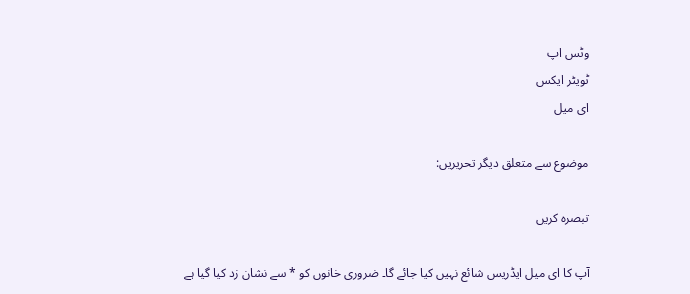وٹس اپ
ٹویٹر ایکس
ای میل

موضوع سے متعلق دیگر تحریریں:

تبصرہ کریں

آپ کا ای میل ایڈریس شائع نہیں کیا جائے گا۔ ضروری خانوں کو * سے نشان زد کیا گیا ہے